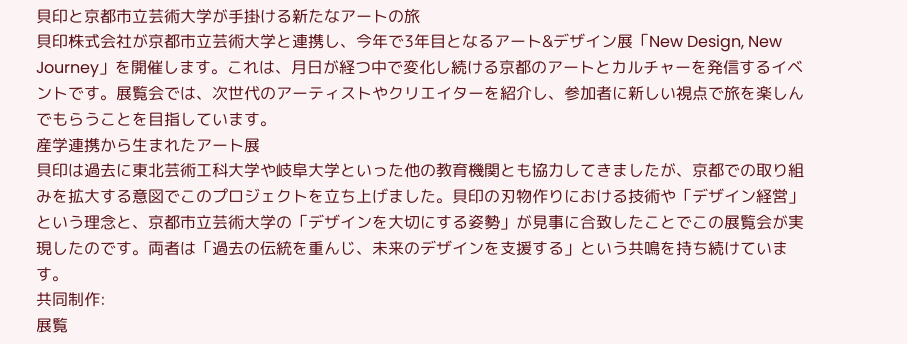貝印と京都市立芸術大学が手掛ける新たなアートの旅
貝印株式会社が京都市立芸術大学と連携し、今年で3年目となるアート&デザイン展「New Design, New Journey」を開催します。これは、月日が経つ中で変化し続ける京都のアートとカルチャーを発信するイベントです。展覧会では、次世代のアーティストやクリエイターを紹介し、参加者に新しい視点で旅を楽しんでもらうことを目指しています。
産学連携から生まれたアート展
貝印は過去に東北芸術工科大学や岐阜大学といった他の教育機関とも協力してきましたが、京都での取り組みを拡大する意図でこのプロジェクトを立ち上げました。貝印の刃物作りにおける技術や「デザイン経営」という理念と、京都市立芸術大学の「デザインを大切にする姿勢」が見事に合致したことでこの展覧会が実現したのです。両者は「過去の伝統を重んじ、未来のデザインを支援する」という共鳴を持ち続けています。
共同制作:
展覧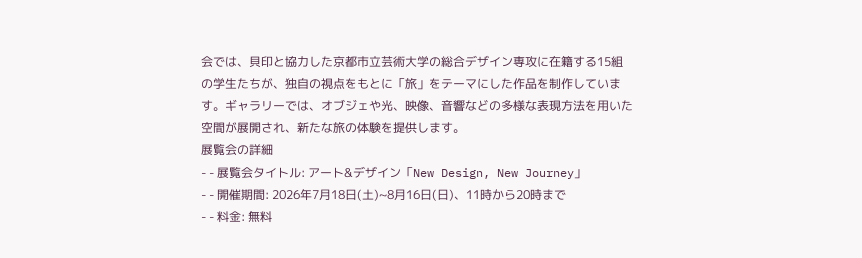会では、貝印と協力した京都市立芸術大学の総合デザイン専攻に在籍する15組の学生たちが、独自の視点をもとに「旅」をテーマにした作品を制作しています。ギャラリーでは、オブジェや光、映像、音響などの多様な表現方法を用いた空間が展開され、新たな旅の体験を提供します。
展覧会の詳細
- - 展覧会タイトル: アート&デザイン「New Design, New Journey」
- - 開催期間: 2026年7月18日(土)~8月16日(日)、11時から20時まで
- - 料金: 無料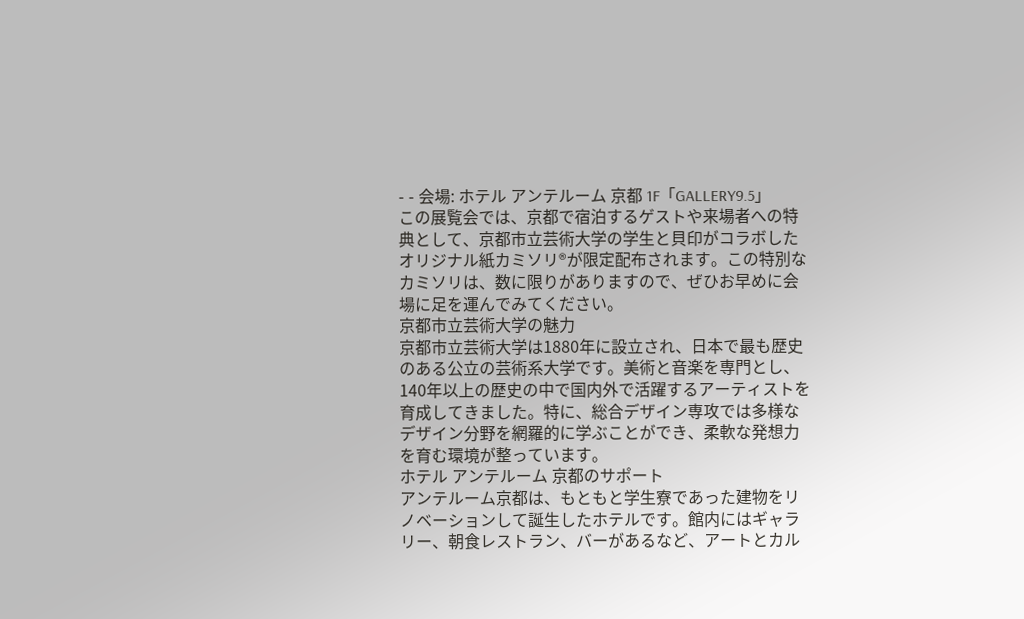- - 会場: ホテル アンテルーム 京都 1F「GALLERY9.5」
この展覧会では、京都で宿泊するゲストや来場者への特典として、京都市立芸術大学の学生と貝印がコラボしたオリジナル紙カミソリ®が限定配布されます。この特別なカミソリは、数に限りがありますので、ぜひお早めに会場に足を運んでみてください。
京都市立芸術大学の魅力
京都市立芸術大学は1880年に設立され、日本で最も歴史のある公立の芸術系大学です。美術と音楽を専門とし、140年以上の歴史の中で国内外で活躍するアーティストを育成してきました。特に、総合デザイン専攻では多様なデザイン分野を網羅的に学ぶことができ、柔軟な発想力を育む環境が整っています。
ホテル アンテルーム 京都のサポート
アンテルーム京都は、もともと学生寮であった建物をリノベーションして誕生したホテルです。館内にはギャラリー、朝食レストラン、バーがあるなど、アートとカル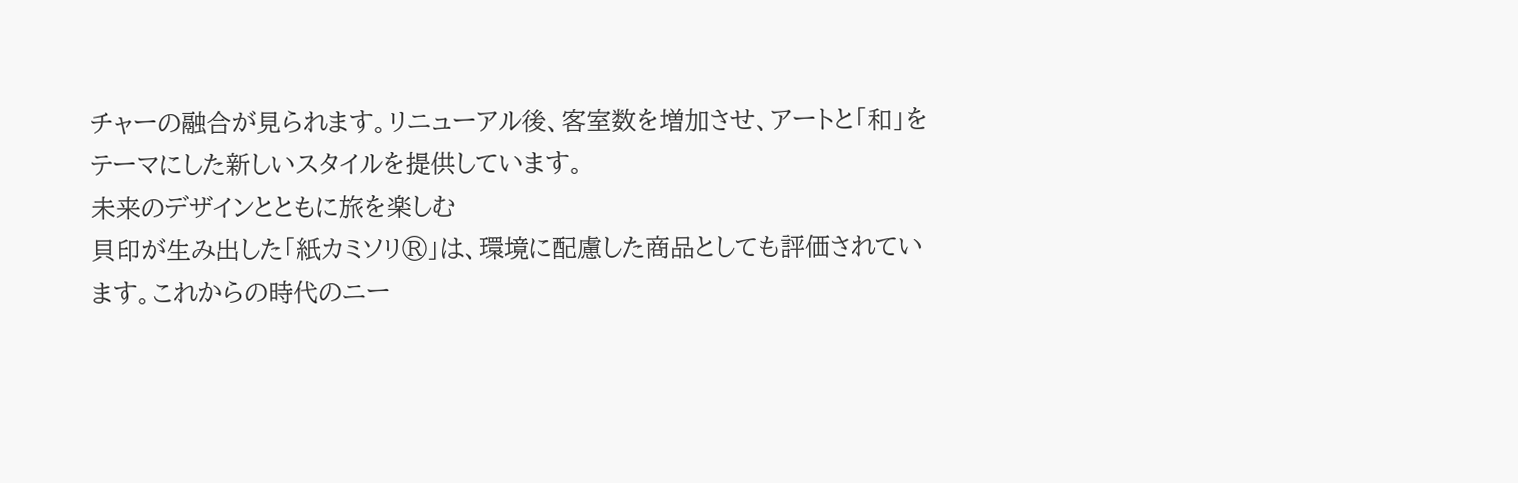チャーの融合が見られます。リニューアル後、客室数を増加させ、アートと「和」をテーマにした新しいスタイルを提供しています。
未来のデザインとともに旅を楽しむ
貝印が生み出した「紙カミソリ®」は、環境に配慮した商品としても評価されています。これからの時代のニー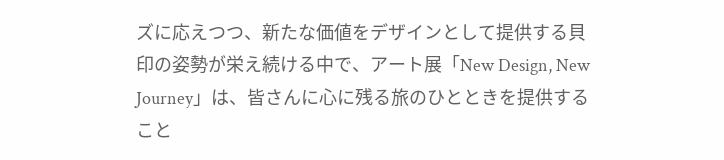ズに応えつつ、新たな価値をデザインとして提供する貝印の姿勢が栄え続ける中で、アート展「New Design, New Journey」は、皆さんに心に残る旅のひとときを提供すること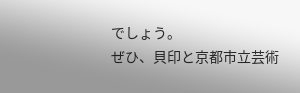でしょう。
ぜひ、貝印と京都市立芸術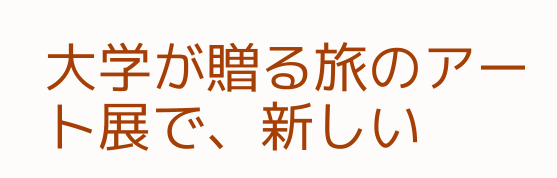大学が贈る旅のアート展で、新しい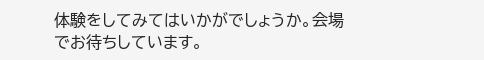体験をしてみてはいかがでしょうか。会場でお待ちしています。